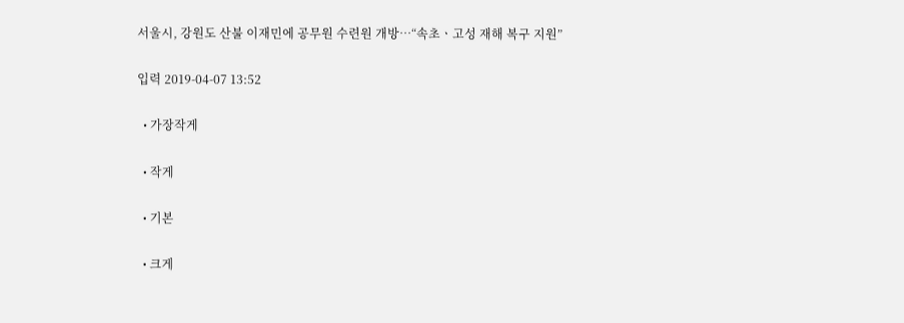서울시, 강원도 산불 이재민에 공무원 수련원 개방…“속초ㆍ고성 재해 복구 지원”

입력 2019-04-07 13:52

  • 가장작게

  • 작게

  • 기본

  • 크게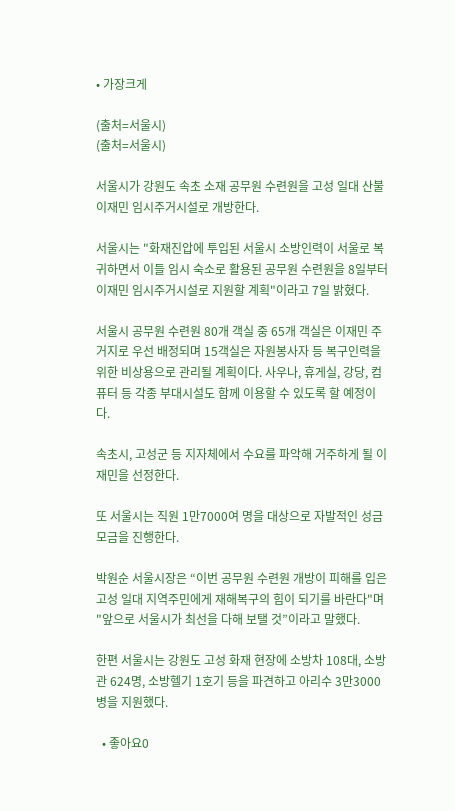• 가장크게

(출처=서울시)
(출처=서울시)

서울시가 강원도 속초 소재 공무원 수련원을 고성 일대 산불 이재민 임시주거시설로 개방한다.

서울시는 "화재진압에 투입된 서울시 소방인력이 서울로 복귀하면서 이들 임시 숙소로 활용된 공무원 수련원을 8일부터 이재민 임시주거시설로 지원할 계획"이라고 7일 밝혔다.

서울시 공무원 수련원 80개 객실 중 65개 객실은 이재민 주거지로 우선 배정되며 15객실은 자원봉사자 등 복구인력을 위한 비상용으로 관리될 계획이다. 사우나, 휴게실, 강당, 컴퓨터 등 각종 부대시설도 함께 이용할 수 있도록 할 예정이다.

속초시, 고성군 등 지자체에서 수요를 파악해 거주하게 될 이재민을 선정한다.

또 서울시는 직원 1만7000여 명을 대상으로 자발적인 성금 모금을 진행한다.

박원순 서울시장은 “이번 공무원 수련원 개방이 피해를 입은 고성 일대 지역주민에게 재해복구의 힘이 되기를 바란다"며 "앞으로 서울시가 최선을 다해 보탤 것”이라고 말했다.

한편 서울시는 강원도 고성 화재 현장에 소방차 108대, 소방관 624명, 소방헬기 1호기 등을 파견하고 아리수 3만3000병을 지원했다.

  • 좋아요0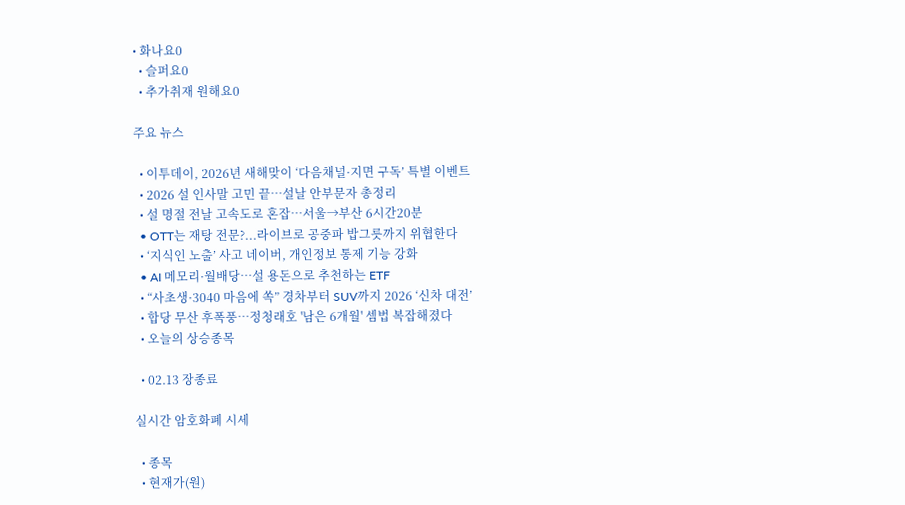• 화나요0
  • 슬퍼요0
  • 추가취재 원해요0

주요 뉴스

  • 이투데이, 2026년 새해맞이 ‘다음채널·지면 구독’ 특별 이벤트
  • 2026 설 인사말 고민 끝…설날 안부문자 총정리
  • 설 명절 전날 고속도로 혼잡…서울→부산 6시간20분
  • OTT는 재탕 전문?...라이브로 공중파 밥그릇까지 위협한다
  • ‘지식인 노출’ 사고 네이버, 개인정보 통제 기능 강화
  • AI 메모리·월배당…설 용돈으로 추천하는 ETF
  • “사초생·3040 마음에 쏙” 경차부터 SUV까지 2026 ‘신차 대전’
  • 합당 무산 후폭풍…정청래호 '남은 6개월' 셈법 복잡해졌다
  • 오늘의 상승종목

  • 02.13 장종료

실시간 암호화폐 시세

  • 종목
  • 현재가(원)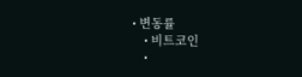• 변동률
    • 비트코인
    •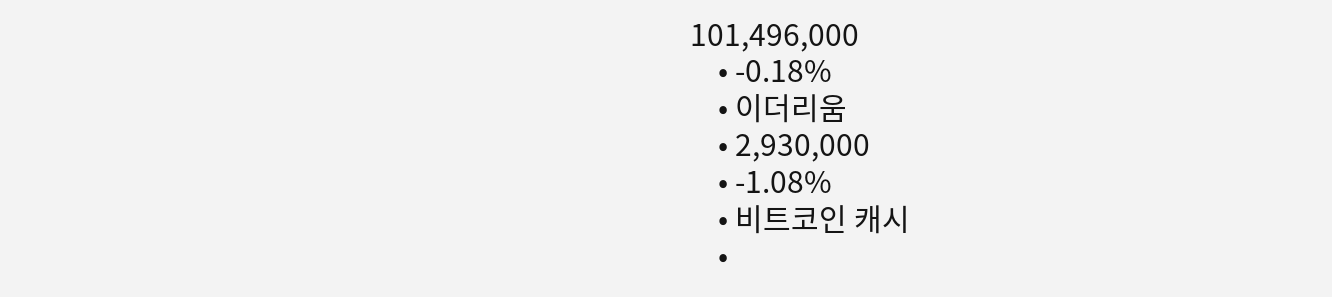101,496,000
    • -0.18%
    • 이더리움
    • 2,930,000
    • -1.08%
    • 비트코인 캐시
    •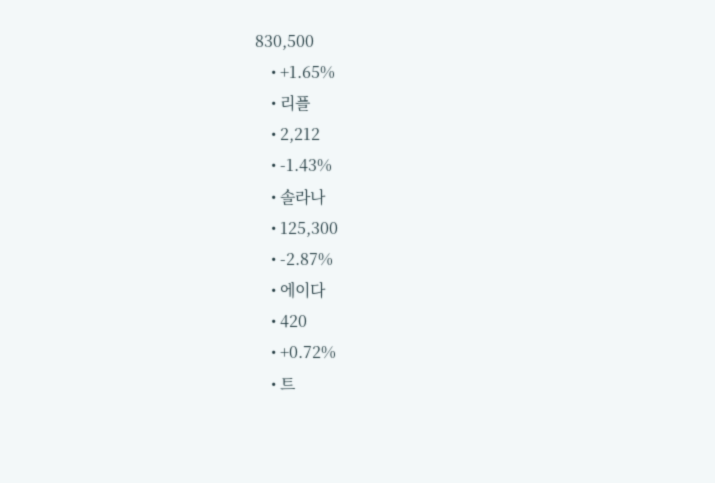830,500
    • +1.65%
    • 리플
    • 2,212
    • -1.43%
    • 솔라나
    • 125,300
    • -2.87%
    • 에이다
    • 420
    • +0.72%
    • 트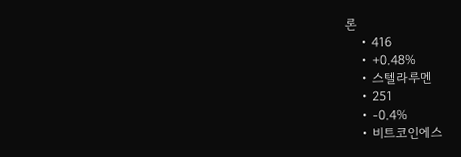론
    • 416
    • +0.48%
    • 스텔라루멘
    • 251
    • -0.4%
    • 비트코인에스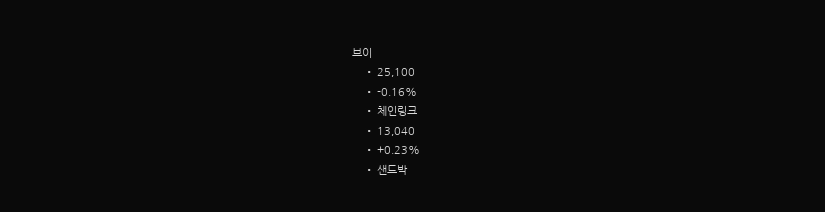브이
    • 25,100
    • -0.16%
    • 체인링크
    • 13,040
    • +0.23%
    • 샌드박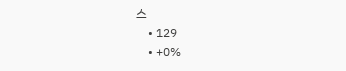스
    • 129
    • +0%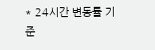* 24시간 변동률 기준